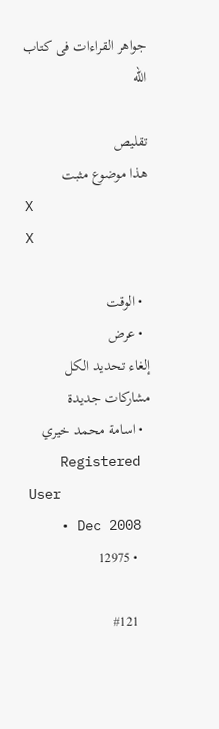جواهر القراءات فى كتاب الله

تقليص
هذا موضوع مثبت
X
X

  • الوقت
  • عرض
إلغاء تحديد الكل
مشاركات جديدة
  • اسامة محمد خيري
    Registered User
    • Dec 2008
    • 12975

    #121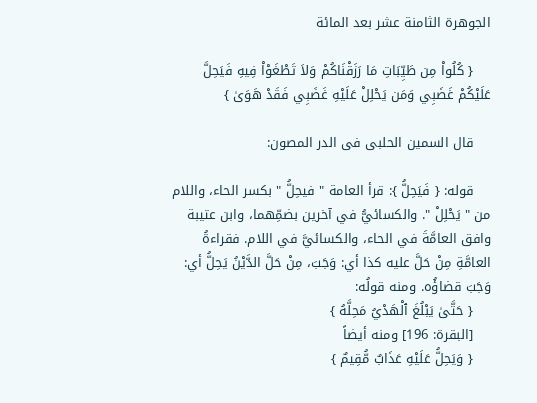الجوهرة الثامنة عشر بعد المائة

    { كُلُواْ مِن طَيِّبَاتِ مَا رَزَقْنَاكُمْ وَلاَ تَطْغَوْاْ فِيهِ فَيَحِلَّ عَلَيْكُمْ غَضَبِي وَمَن يَحْلِلْ عَلَيْهِ غَضَبِي فَقَدْ هَوَىٰ }

    قال السمين الحلبى فى الدر المصون:

    قوله: { فَيَحِلُّ }: قرأ العامة " فيحِلُّ " بكسر الحاء، واللام من " يَحْلِلْ ". والكسائيُّ في آخرين بضمِّهما، وابن عتيبة وافق العامَّةَ في الحاء، والكسائيَّ في اللام. فقراءةُ العامَّةِ مِنْ حَلَّ عليه كذا أي: وَجَبَ، مِنْ حَلَّ الدَّيْنُ يَحِلُّ أي: وَجَبَ قضاؤُه. ومنه قولُه:
    { حَتَّىٰ يَبْلُغَ ٱلْهَدْيُ مَحِلَّهُ }
    [البقرة: 196] ومنه أيضاً
    { وَيَحِلُّ عَلَيْهِ عَذَابٌ مُّقِيمٌ }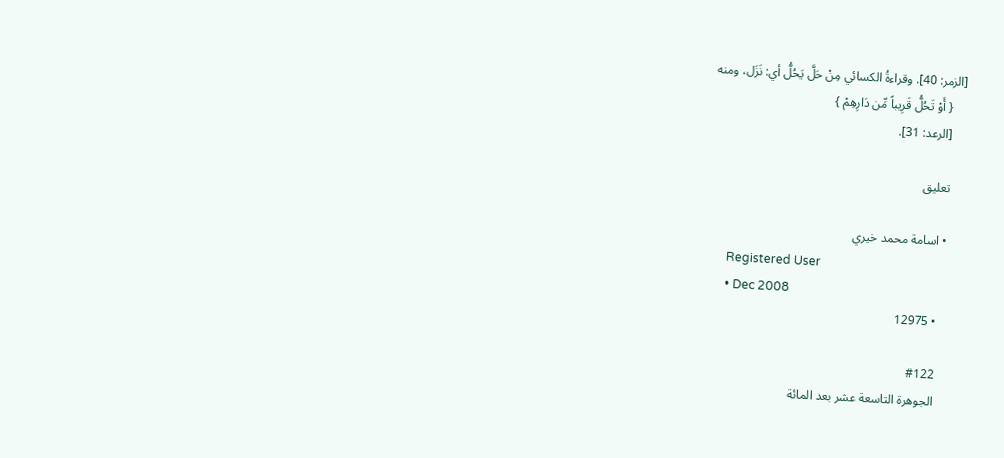[الزمر: 40]. وقراءةُ الكسائي مِنْ حَلَّ يَحُلُّ أي: نَزَل، ومنه
    { أَوْ تَحُلُّ قَرِيباً مِّن دَارِهِمْ }
    [الرعد: 31].

    تعليق

    • اسامة محمد خيري
      Registered User
      • Dec 2008
      • 12975

      #122
      الجوهرة التاسعة عشر بعد المائة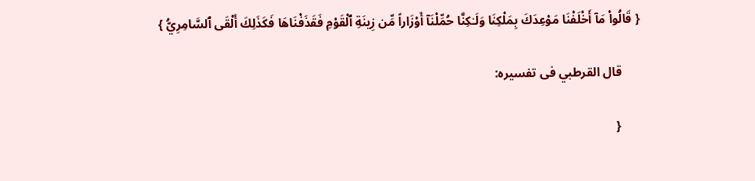{ قَالُواْ مَآ أَخْلَفْنَا مَوْعِدَكَ بِمَلْكِنَا وَلَـٰكِنَّا حُمِّلْنَآ أَوْزَاراً مِّن زِينَةِ ٱلْقَوْمِ فَقَذَفْنَاهَا فَكَذَلِكَ أَلْقَى ٱلسَّامِرِيُّ }

      قال القرطبي فى تفسيره:

      {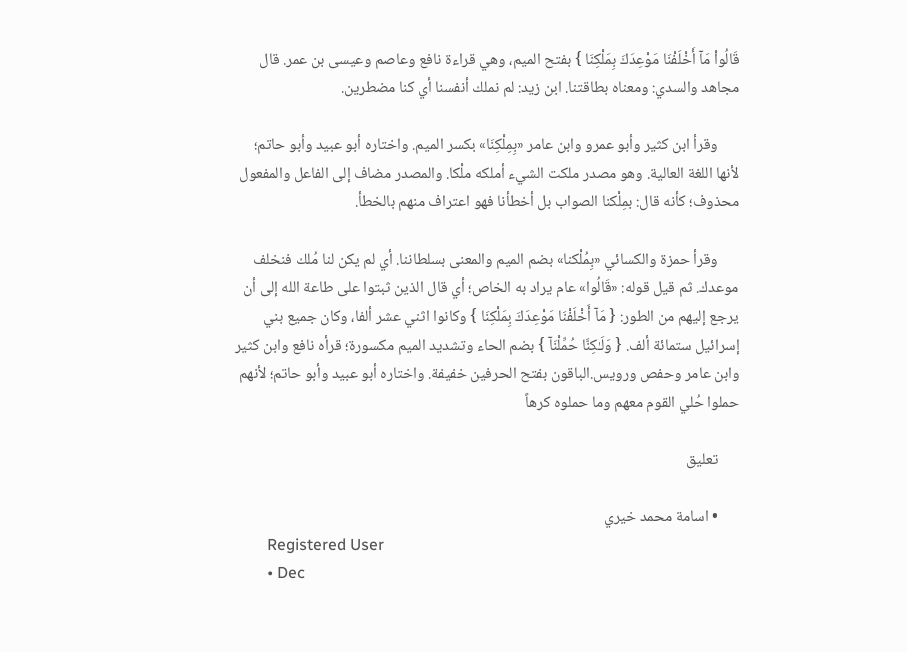قَالُواْ مَآ أَخْلَفْنَا مَوْعِدَكَ بِمَلْكِنَا } بفتح الميم، وهي قراءة نافع وعاصم وعيسى بن عمر. قال مجاهد والسدي: ومعناه بطاقتنا. ابن زيد: لم نملك أنفسنا أي كنا مضطرين.

      وقرأ ابن كثير وأبو عمرو وابن عامر «بِمِلْكِنَا» بكسر الميم. واختاره أبو عبيد وأبو حاتم؛ لأنها اللغة العالية. وهو مصدر ملكت الشيء أملكه ملْكا. والمصدر مضاف إلى الفاعل والمفعول محذوف؛ كأنه قال: بمِلْكنا الصواب بل أخطأنا فهو اعتراف منهم بالخطأ.

      وقرأ حمزة والكسائي «بِمُلْكنا» بضم الميم والمعنى بسلطاننا. أي لم يكن لنا مُلك فنخلف موعدك. ثم قيل قوله: «قَالُوا» عام يراد به الخاص؛ أي قال الذين ثبتوا على طاعة الله إلى أن يرجع إليهم من الطور: { مَآ أَخْلَفْنَا مَوْعِدَكَ بِمَلْكِنَا } وكانوا اثني عشر ألفا، وكان جميع بني إسرائيل ستمائة ألف. { وَلَـٰكِنَّا حُمِّلْنَآ } بضم الحاء وتشديد الميم مكسورة؛ قرأه نافع وابن كثير وابن عامر وحفص ورويس.الباقون بفتح الحرفين خفيفة. واختاره أبو عبيد وأبو حاتم؛ لأنهم حملوا حُلي القوم معهم وما حملوه كرهاً

      تعليق

      • اسامة محمد خيري
        Registered User
        • Dec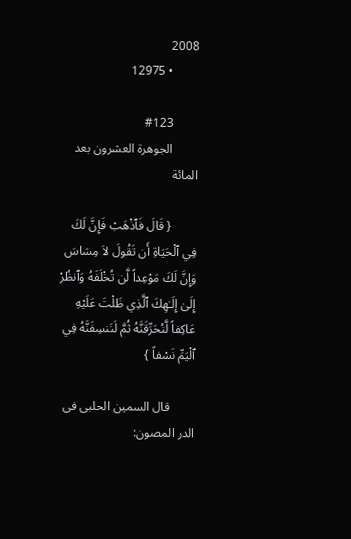2008
        • 12975

        #123
        الجوهرة العشرون بعد المائة

        { قَالَ فَٱذْهَبْ فَإِنَّ لَكَ فِي ٱلْحَيَاةِ أَن تَقُولَ لاَ مِسَاسَ وَإِنَّ لَكَ مَوْعِداً لَّن تُخْلَفَهُ وَٱنظُرْ إِلَىٰ إِلَـٰهِكَ ٱلَّذِي ظَلْتَ عَلَيْهِ عَاكِفاً لَّنُحَرِّقَنَّهُ ثُمَّ لَنَنسِفَنَّهُ فِي ٱلْيَمِّ نَسْفاً }

        قال السمين الحلبى فى الدر المصون: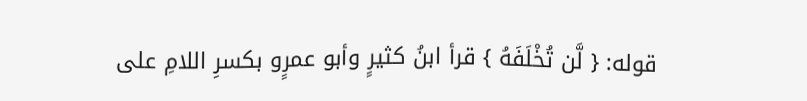قوله: { لَّن تُخْلَفَهُ } قرأ ابنُ كثيرٍ وأبو عمرٍو بكسرِ اللامِ على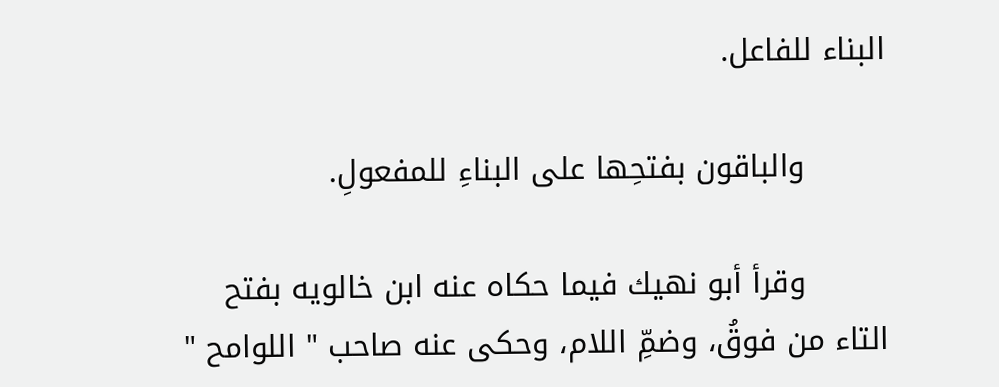البناء للفاعل.

        والباقون بفتحِها على البناءِ للمفعولِ.

        وقرأ أبو نهيك فيما حكاه عنه ابن خالويه بفتح التاء من فوقُ، وضمِّ اللام، وحكى عنه صاحب " اللوامح "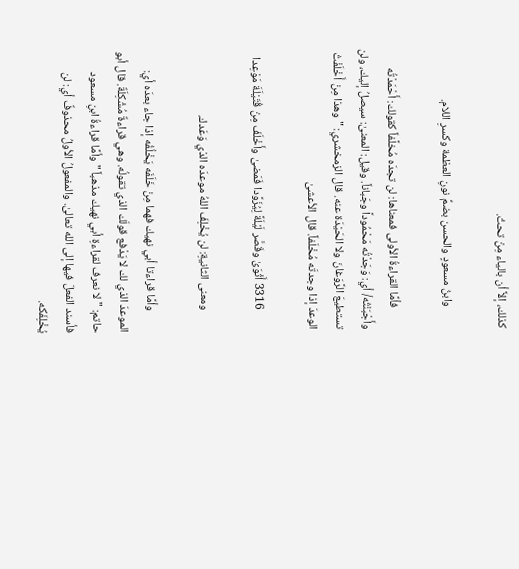كذلك، إلاَّ أن بالياء مِنْ تحتُ.

        وابنُ مسعودٍ والحسن بضمِّ نونِ العظمة وكسرِ اللام.

        فأمَّا القراءةُ الأولى فمعناها: لن تجدَه مُخلَّفاً كقولك: أَحْمَدْتُه وأَجْبَنْتُه/ أي: وَجَدْتُه مَحْمُوداً وجَباناً. وقيل: المعنىٰ: سيصلُ إليك، ولن تستطيعَ الرَّوَغانَ ولا الحَيْدَة عنه. قال الزمخشري: " وهذا مِنْ أَخْلَفْتُ الوعدَ إذا وجدتَه مُخْلَفاً. قال الأعشىٰ

        3316 أَثْوَىٰ وقَصَّر لَيْلَةً لِيُزَوَّدا فَمَضىٰ وأَخْلَفَ مِنْ قُتَيْلَةَ مَوْعِدا

        ومعنى الثانيةِ: لن يُخْلِفَ اللهُ موعدَه الذي وَعَدك.

        وأمَّا قراءتا أبي نهيك فهما مِنْ خَلَفَه يَخْلُفُه إذا جاء بعدَه أي: الموعدَ الذي لك لا يَدْفع قولَك الذي تقولُه. وهي قراءةٌ مُشْكِلَةٌ. قال أبو حاتم: " لا نعرف لقراءةِ أبي نهيك مذهباً " وأمَّا قراءةُ ابنِ مسعود فأسند الفعلَ فيها إلى الله تعالىٰ. والمفعولُ الأولُ محذوفٌ أي: لن يُخْلِفَكه.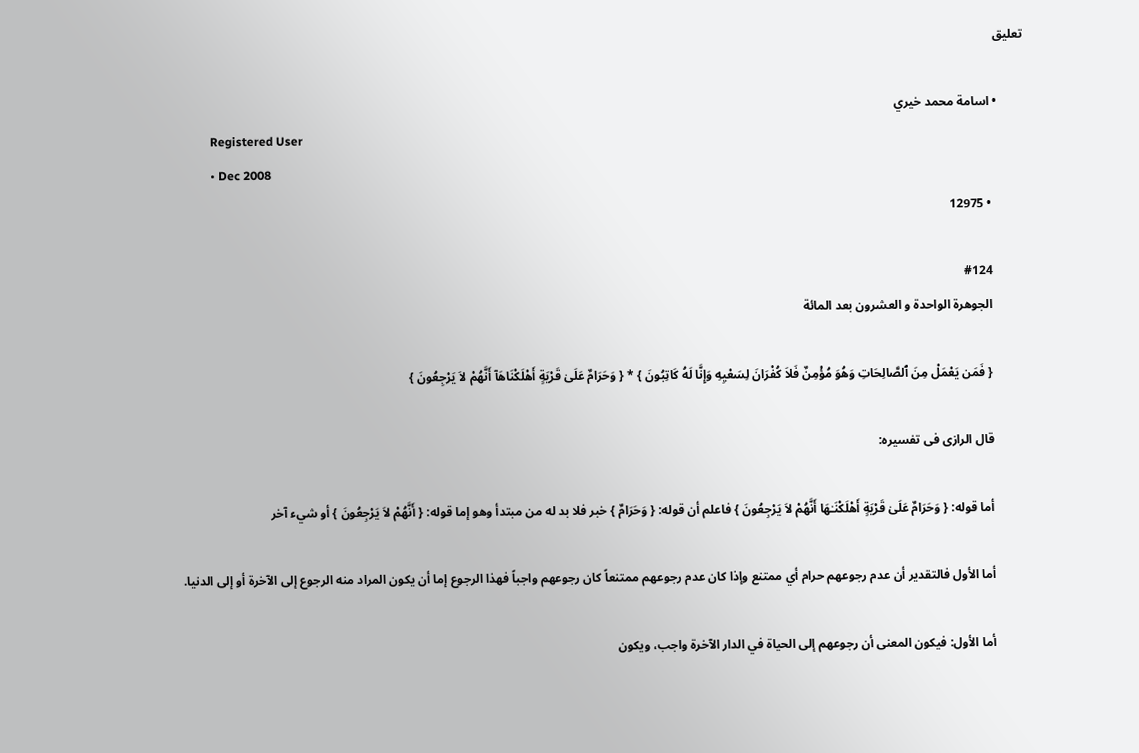تعليق

        • اسامة محمد خيري
          Registered User
          • Dec 2008
          • 12975

          #124
          الجوهرة الواحدة و العشرون بعد المائة

          { فَمَن يَعْمَلْ مِنَ ٱلصَّالِحَاتِ وَهُوَ مُؤْمِنٌ فَلاَ كُفْرَانَ لِسَعْيِهِ وَإِنَّا لَهُ كَاتِبُونَ } * { وَحَرَامٌ عَلَىٰ قَرْيَةٍ أَهْلَكْنَاهَآ أَنَّهُمْ لاَ يَرْجِعُونَ }

          قال الرازى فى تفسيره:

          أما قوله: { وَحَرَامٌ عَلَىٰ قَرْيَةٍ أَهْلَكْنَـٰهَا أَنَّهُمْ لاَ يَرْجِعُونَ } فاعلم أن قوله: { وَحَرَامٌ } خبر فلا بد له من مبتدأ وهو إما قوله: { أَنَّهُمْ لاَ يَرْجِعُونَ } أو شيء آخر

          أما الأول فالتقدير أن عدم رجوعهم حرام أي ممتنع وإذا كان عدم رجوعهم ممتنعاً كان رجوعهم واجباً فهذا الرجوع إما أن يكون المراد منه الرجوع إلى الآخرة أو إلى الدنيا.

          أما الأول: فيكون المعنى أن رجوعهم إلى الحياة في الدار الآخرة واجب، ويكون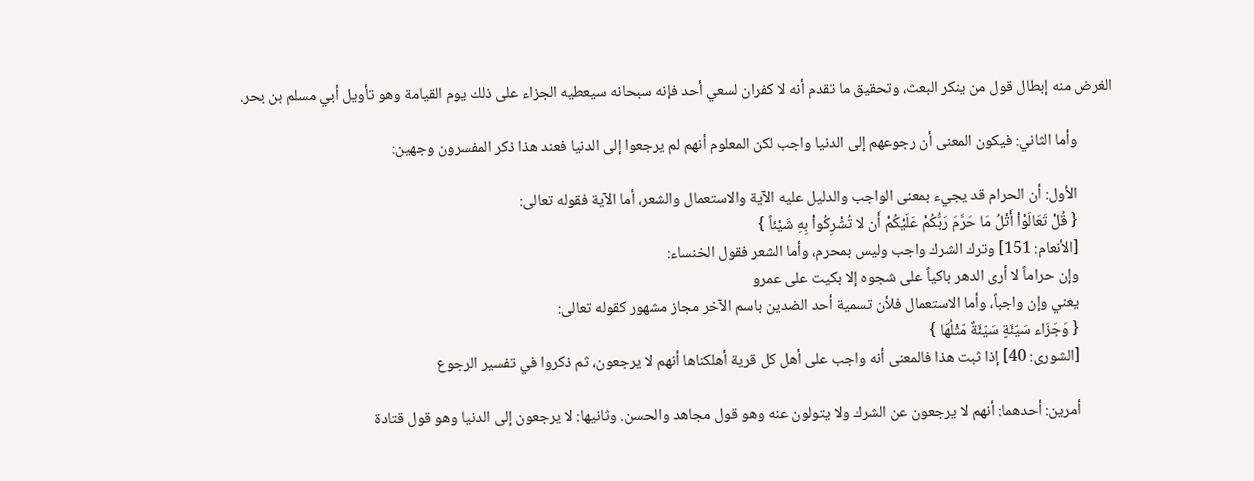الغرض منه إبطال قول من ينكر البعث، وتحقيق ما تقدم أنه لا كفران لسعي أحد فإنه سبحانه سيعطيه الجزاء على ذلك يوم القيامة وهو تأويل أبي مسلم بن بحر.

          وأما الثاني: فيكون المعنى أن رجوعهم إلى الدنيا واجب لكن المعلوم أنهم لم يرجعوا إلى الدنيا فعند هذا ذكر المفسرون وجهين:

          الأول: أن الحرام قد يجيء بمعنى الواجب والدليل عليه الآية والاستعمال والشعر، أما الآية فقوله تعالى:
          { قُلْ تَعَالَوْاْ أَتْلُ مَا حَرَّمَ رَبُّكُمْ عَلَيْكُمْ أَن لا تُشْرِكُواْ بِهِ شَيْئاً }
          [الأنعام: 151] وترك الشرك واجب وليس بمحرم، وأما الشعر فقول الخنساء:
          وإن حراماً لا أرى الدهر باكياً على شجوه إلا بكيت على عمرو
          يعني وإن واجباً، وأما الاستعمال فلأن تسمية أحد الضدين باسم الآخر مجاز مشهور كقوله تعالى:
          { وَجَزَاء سَيّئَةٍ سَيّئَةٌ مّثْلُهَا }
          [الشورى: 40] إذا ثبت هذا فالمعنى أنه واجب على أهل كل قرية أهلكناها أنهم لا يرجعون، ثم ذكروا في تفسير الرجوع

          أمرين: أحدهما: أنهم لا يرجعون عن الشرك ولا يتولون عنه وهو قول مجاهد والحسن. وثانيها: لا يرجعون إلى الدنيا وهو قول قتادة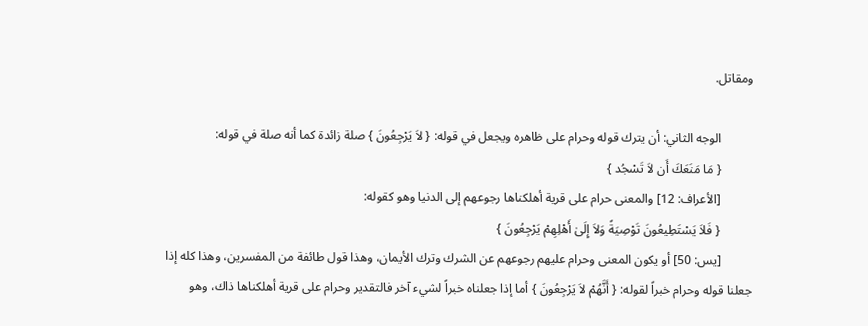ومقاتل.

          الوجه الثاني: أن يترك قوله وحرام على ظاهره ويجعل في قوله: { لاَ يَرْجِعُونَ } صلة زائدة كما أنه صلة في قوله:
          { مَا مَنَعَكَ أَن لاَ تَسْجُد }
          [الأعراف: 12] والمعنى حرام على قرية أهلكناها رجوعهم إلى الدنيا وهو كقوله:
          { فَلاَ يَسْتَطِيعُونَ تَوْصِيَةً وَلاَ إِلَىٰ أَهْلِهِمْ يَرْجِعُونَ }
          [يس: 50] أو يكون المعنى وحرام عليهم رجوعهم عن الشرك وترك الأيمان، وهذا قول طائفة من المفسرين، وهذا كله إذا جعلنا قوله وحرام خبراً لقوله: { أَنَّهُمْ لاَ يَرْجِعُونَ } أما إذا جعلناه خبراً لشيء آخر فالتقدير وحرام على قرية أهلكناها ذاك، وهو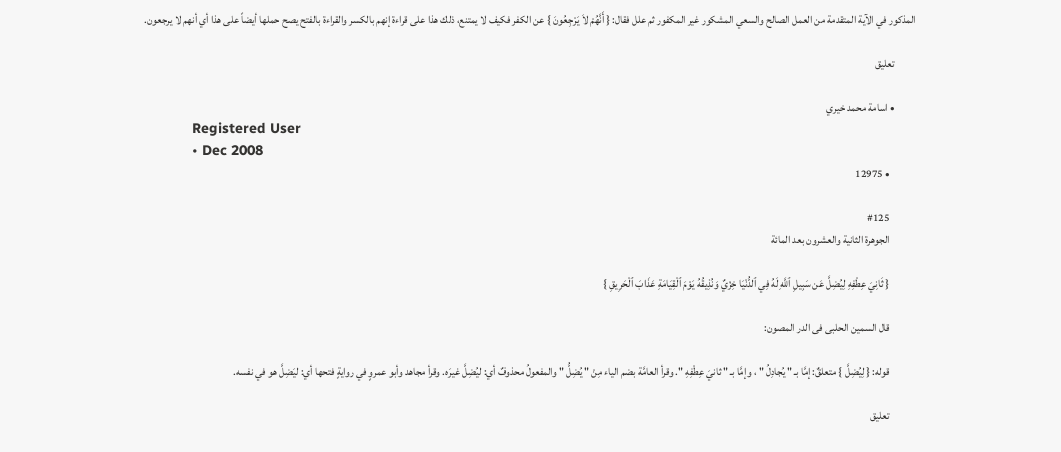المذكور في الآية المتقدمة من العمل الصالح والسعي المشكور غير المكفور ثم علل فقال: { أَنَّهُمْ لاَ يَرْجِعُونَ } عن الكفر فكيف لا يمتنع، ذلك هذا على قراءة إنهم بالكسر والقراءة بالفتح يصح حملها أيضاً على هذا أي أنهم لا يرجعون.

          تعليق

          • اسامة محمد خيري
            Registered User
            • Dec 2008
            • 12975

            #125
            الجوهرة الثانية والعشرون بعد المائة

            { ثَانِيَ عِطْفِهِ لِيُضِلَّ عَن سَبِيلِ ٱللَّهِ لَهُ فِي ٱلدُّنْيَا خِزْيٌ وَنُذِيقُهُ يَوْمَ ٱلْقِيَامَةِ عَذَابَ ٱلْحَرِيقِ }

            قال السمين الحلبى فى الدر المصون:

            قوله: { لِيُضِلَّ } متعلقٌ: إمَّا بـ " يُجادِلُ " ، وإمَّا بـ " ثانيَ عِطْفِهِ ". وقرأ العامَّة بضم الياء مِنْ " يُضِلُّ " والمفعولُ محذوفٌ أي: ليُضِلَّ غيرَه. وقرأ مجاهد وأبو عمروٍ في روايةٍ فتحها أي: ليَضِلَّ هو في نفسه.

            تعليق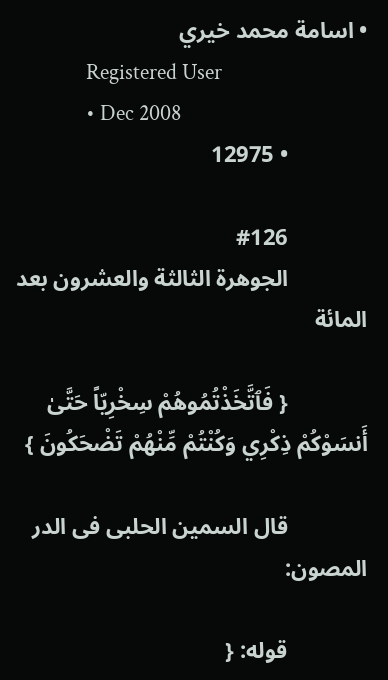• اسامة محمد خيري
              Registered User
              • Dec 2008
              • 12975

              #126
              الجوهرة الثالثة والعشرون بعد المائة

              { فَٱتَّخَذْتُمُوهُمْ سِخْرِيّاً حَتَّىٰ أَنسَوْكُمْ ذِكْرِي وَكُنْتُمْ مِّنْهُمْ تَضْحَكُونَ }

              قال السمين الحلبى فى الدر المصون:

              قوله: {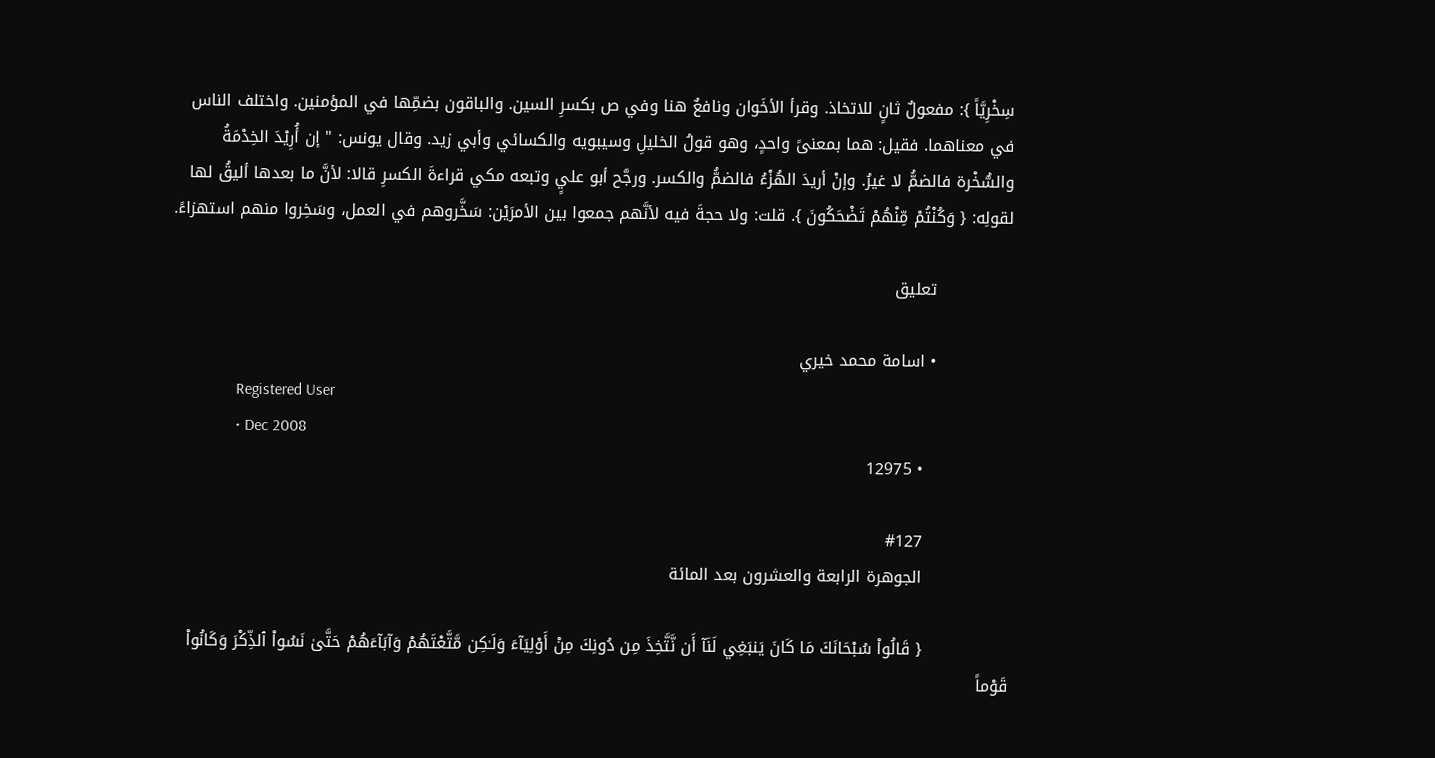سِخْرِيَّاً }: مفعولٌ ثانٍ للاتخاذ. وقرأ الأخَوان ونافعٌ هنا وفي ص بكسرِ السين. والباقون بضمِّها في المؤمنين. واختلف الناس في معناهما. فقيل: هما بمعنىً واحدٍ، وهو قولُ الخليلِ وسيبويه والكسائي وأبي زيد. وقال يونس: " إن أُرِيْدَ الخِدْمَةُ والسُّخْرة فالضمُّ لا غيرُ. وإنْ أريدَ الهُزْءُ فالضمُّ والكسر. ورجَّح أبو عليٍ وتبعه مكي قراءةَ الكسرِ قالا: لأنَّ ما بعدها أليقُ لها لقولِه: { وَكُنْتُمْ مِّنْهُمْ تَضْحَكُونَ }. قلت: ولا حجةَ فيه لأنَّهم جمعوا بين الأمرَيْن: سَخَّروهم في العمل، وسَخِروا منهم استهزاءً.

              تعليق

              • اسامة محمد خيري
                Registered User
                • Dec 2008
                • 12975

                #127
                الجوهرة الرابعة والعشرون بعد المائة

                { قَالُواْ سُبْحَانَكَ مَا كَانَ يَنبَغِي لَنَآ أَن نَّتَّخِذَ مِن دُونِكَ مِنْ أَوْلِيَآءَ وَلَـٰكِن مَّتَّعْتَهُمْ وَآبَآءَهُمْ حَتَّىٰ نَسُواْ ٱلذِّكْرَ وَكَانُواْ قَوْماً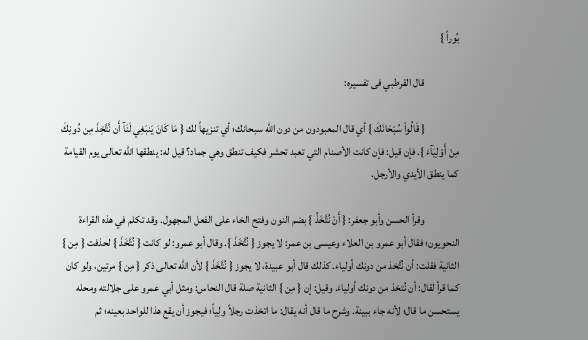بُوراً }

                قال القرطبي فى تفسيره:

                { قَالُواْ سُبْحَانَكَ } أي قال المعبودون من دون الله سبحانك؛ أي تنزيهاً لك { مَا كَانَ يَنبَغِي لَنَآ أَن نَّتَّخِذَ مِن دُونِكَ مِنْ أَوْلِيَآءَ }. فإن قيل: فإن كانت الأصنام التي تعبد تحشر فكيف تنطق وهي جماد؟ قيل له: ينطقها الله تعالى يوم القيامة كما ينطق الأيدي والأرجل.

                وقرأ الحسن وأبو جعفر: { أَنْ نُتَّخَذُ } بضم النون وفتح الخاء على الفعل المجهول. وقد تكلم في هذه القراءة النحويون؛ فقال أبو عمرو بن العلاء وعيسى بن عمر: لا يجوز { نُتَّخَذَ }. وقال أبو عمرو: لو كانت { نُتَّخَذَ } لحذفت { مِن } الثانية فقلت: أن نُتَّخذ من دونك أولياء. كذلك قال أبو عبيدة، لا يجوز { نُتَّخَذَ } لأن الله تعالى ذكر { مِن } مرتين، ولو كان كما قرأ لقال: أن نُتخذ من دونك أولياءَ. وقيل: إن { مِن } الثانية صلة قال النحاس: ومثل أبي عمرو على جلالته ومحله يستحسن ما قال؛ لأنه جاء ببينة. وشرح ما قال أنه يقال: ما اتخذت رجلاً ولِياً؛ فيجوز أن يقع هذا للواحد بعينه؛ ثم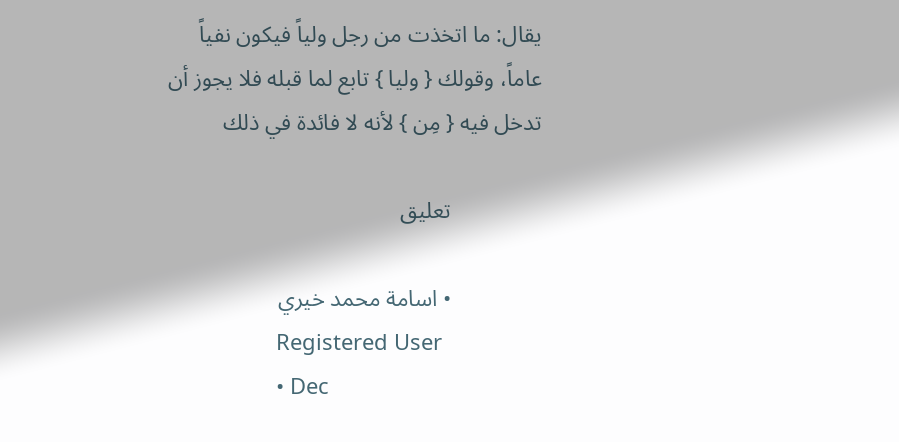يقال: ما اتخذت من رجل ولياً فيكون نفياً عاماً، وقولك { وليا } تابع لما قبله فلا يجوز أن تدخل فيه { مِن } لأنه لا فائدة في ذلك

                تعليق

                • اسامة محمد خيري
                  Registered User
                  • Dec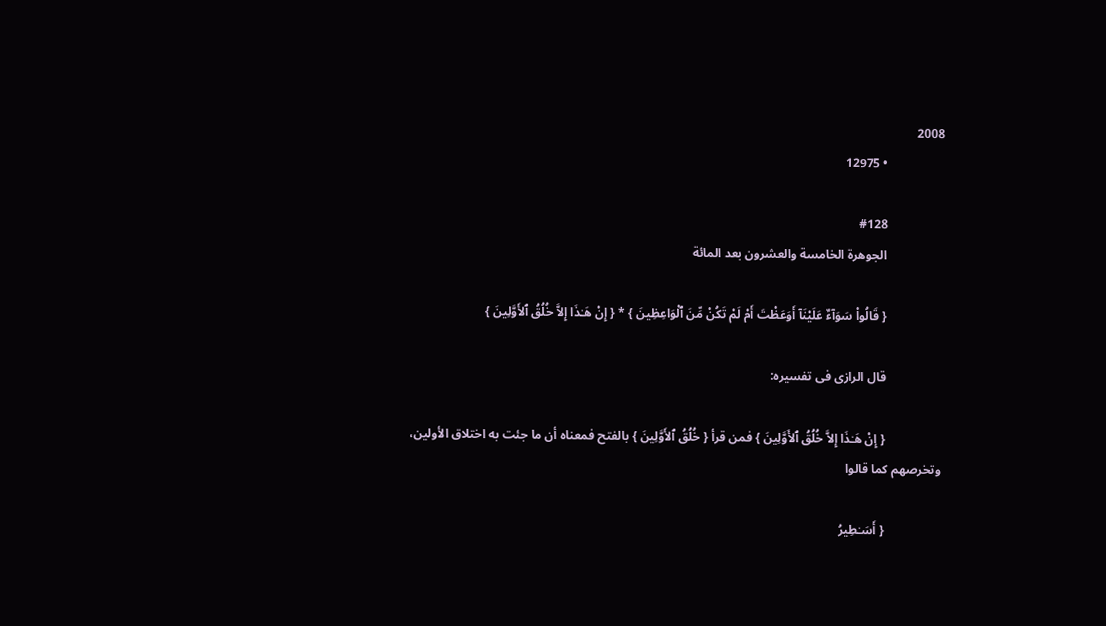2008
                  • 12975

                  #128
                  الجوهرة الخامسة والعشرون بعد المائة

                  { قَالُواْ سَوَآءٌ عَلَيْنَآ أَوَعَظْتَ أَمْ لَمْ تَكُنْ مِّنَ ٱلْوَاعِظِينَ } * { إِنْ هَـٰذَا إِلاَّ خُلُقُ ٱلأَوَّلِينَ }

                  قال الرازى فى تفسيره:

                  { إِنْ هَـٰذَا إِلاَّ خُلُقُ ٱلأَوَّلِينَ } فمن قرأ { خُلُقُ ٱلأَوَّلِينَ } بالفتح فمعناه أن ما جئت به اختلاق الأولين، وتخرصهم كما قالوا

                  { أَسَـٰطِيرُ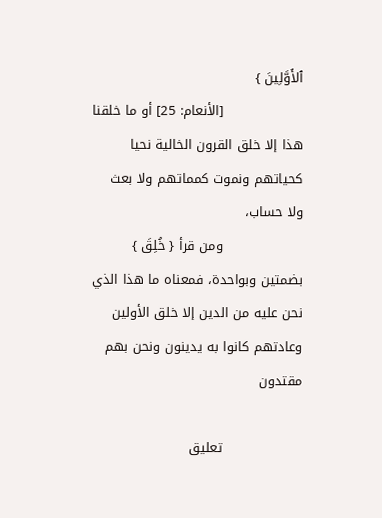ٱلأَوَّلِينَ }
                  [الأنعام: 25] أو ما خلقنا هذا إلا خلق القرون الخالية نحيا كحياتهم ونموت كمماتهم ولا بعث ولا حساب،
                  ومن قرأ { خُلِقَ } بضمتين وبواحدة، فمعناه ما هذا الذي نحن عليه من الدين إلا خلق الأولين وعادتهم كانوا به يدينون ونحن بهم مقتدون

                  تعليق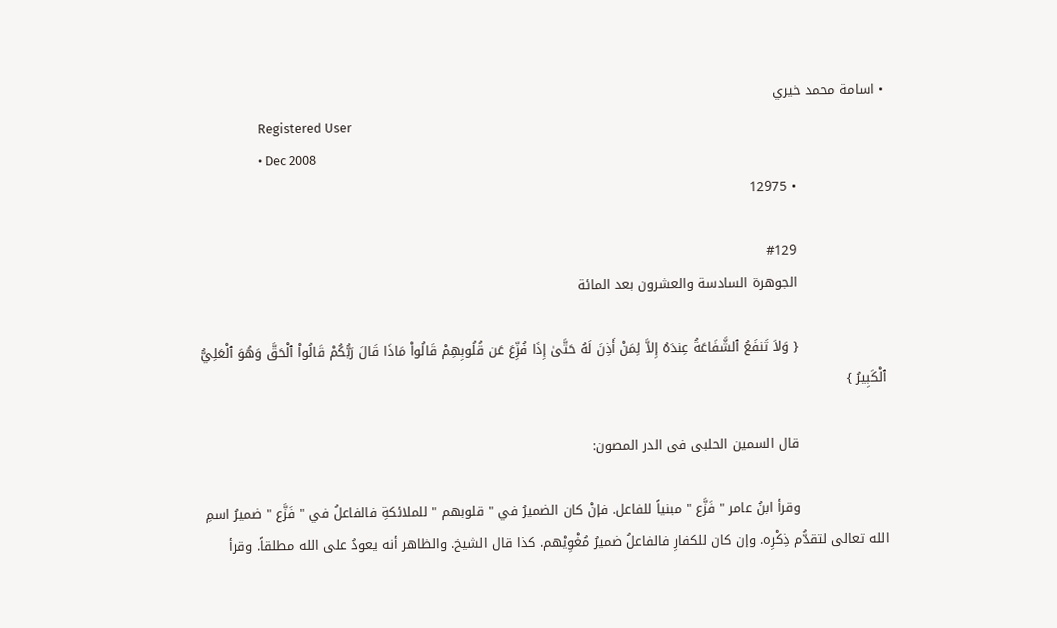• اسامة محمد خيري
                    Registered User
                    • Dec 2008
                    • 12975

                    #129
                    الجوهرة السادسة والعشرون بعد المائة

                    { وَلاَ تَنفَعُ ٱلشَّفَاعَةُ عِندَهُ إِلاَّ لِمَنْ أَذِنَ لَهُ حَتَّىٰ إِذَا فُزِّعَ عَن قُلُوبِهِمْ قَالُواْ مَاذَا قَالَ رَبُّكُمْ قَالُواْ ٱلْحَقَّ وَهُوَ ٱلْعَلِيُّ ٱلْكَبِيرُ }

                    قال السمين الحلبى فى الدر المصون:

                    وقرأ ابنُ عامر " فَزَّع " مبنياً للفاعل. فإنْ كان الضميرُ في " قلوبهم " للملائكةِ فالفاعلُ في " فَزَّع " ضميرُ اسمِ الله تعالى لتقدُّم ذِكْرِه. وإن كان للكفارِ فالفاعلُ ضميرُ مُغْوِيْهم. كذا قال الشيخ. والظاهر أنه يعودُ على الله مطلقاً. وقرأ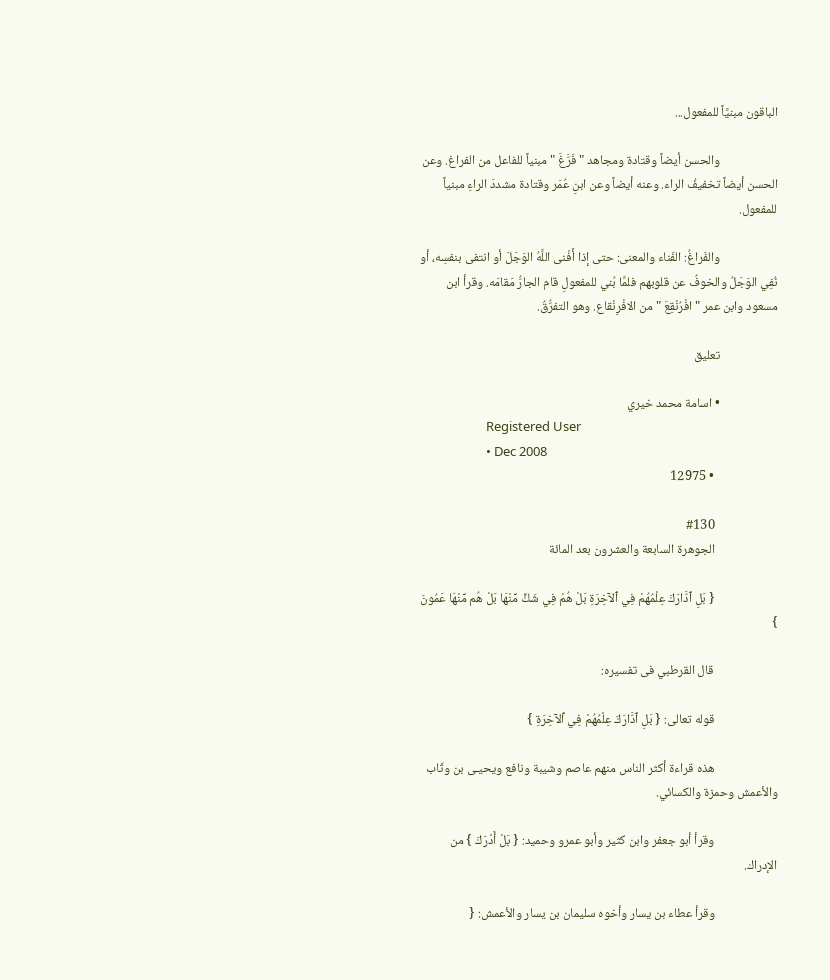الباقون مبنيَّاً للمفعول...

                    والحسن أيضاً وقتادة ومجاهد " فَرَّغَ " مبنياً للفاعل من الفراغ. وعن الحسن أيضاً تخفيفُ الراء. وعنه أيضاً وعن ابنِ عُمَر وقتادة مشددَ الراءِ مبنياً للمفعول.

                    والفَراغُ: الفَناء والمعنى: حتى إذا أَفْنى اللَّهُ الوَجَلَ أو انتفى بنفسِه، أو نُفِي الوَجَلُ والخوفُ عن قلوبهم فلمَّا بُني للمفعولِ قام الجارُّ مَقامَه. وقرأ ابن مسعود وابن عمر " افْرُنْقِعَ " من الافْرِنْقاع. وهو التفرُّقُ.

                    تعليق

                    • اسامة محمد خيري
                      Registered User
                      • Dec 2008
                      • 12975

                      #130
                      الجوهرة السابعة والعشرون بعد المائة

                      { بَلِ ٱدَّارَكَ عِلْمُهُمْ فِي ٱلآخِرَةِ بَلْ هُمْ فِي شَكٍّ مِّنْهَا بَلْ هُم مِّنْهَا عَمُونَ }

                      قال القرطبي فى تفسيره:

                      قوله تعالى: { بَلِ ٱدَّارَكَ عِلْمُهُمْ فِي ٱلآخِرَةِ }

                      هذه قراءة أكثر الناس منهم عاصم وشيبة ونافع ويحيـى بن وثّاب والأعمش وحمزة والكسائي.

                      وقرأ أبو جعفر وابن كثير وأبو عمرو وحميد: { بَلْ أَدْرَكَ } من الإدراك.

                      وقرأ عطاء بن يسار وأخوه سليمان بن يسار والأعمش: {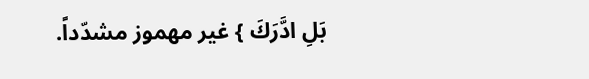بَلِ ادَّرَكَ } غير مهموز مشدّداً.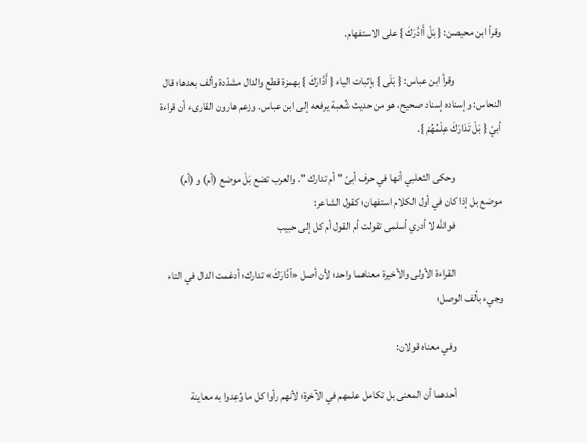وقرأ ابن محيصن: { بَلْ أَادَّرَكَ } على الاستفهام.

                      وقرأ ابن عباس: { بَلَى } بإثبات الياء { أَدَّارَكَ } بهمزة قطع والدال مشدّدة وألف بعدها؛ قال النحاس: وإسناده إسناد صحيح، هو من حديث شُعبة يرفعه إلى ابن عباس. وزعم هارون القارىء أن قراءة أبيّ { بَلْ تَدَارَكَ عِلْمُهُمْ }.

                      وحكى الثعلبي أنها في حرف أبىّ " أم تدارك ". والعرب تضع بَلْ موضع (أم) و (أم) موضع بل إذا كان في أول الكلام استفهان؛ كقول الشاعر:
                      فوالله لا أدري أسلمى تقولت أم القول أم كل إلى حبيب

                      القراءة الأولى والأخيرة معناهما واحد؛ لأن أصل «ٱدَّارَكَ» تدارك؛ أدغمت الدال في التاء وجيء بألف الوصل؛

                      وفي معناه قولان:

                      أحدهما أن المعنى بل تكامل علمهم في الآخرة؛ لأنهم رأوا كل ما وُعِدوا به معاينة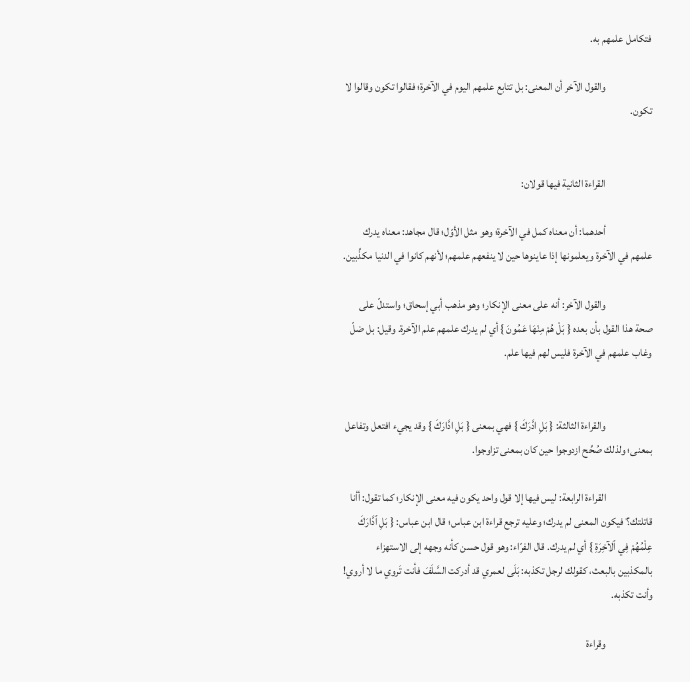فتكامل علمهم به.

                      والقول الآخر أن المعنى: بل تتابع علمهم اليوم في الآخرة؛ فقالوا تكون وقالوا لا تكون.


                      القراءة الثانية فيها قولان:

                      أحدهما: أن معناه كمل في الآخرة؛ وهو مثل الأوّل؛ قال مجاهد: معناه يدرك علمهم في الآخرة ويعلمونها إذا عاينوها حين لا ينفعهم علمهم؛ لأنهم كانوا في الدنيا مكذِّبين.

                      والقول الآخر: أنه على معنى الإنكار؛ وهو مذهب أبي إسحاق؛ واستدلّ على صحة هذا القول بأن بعده { بَلْ هُمْ مِنْهَا عَمُونَ } أي لم يدرك علمهم علم الآخرة. وقيل: بل ضلّ وغاب علمهم في الآخرة فليس لهم فيها علم.


                      والقراءة الثالثة: { بَلِ ادَّرَكَ } فهي بمعنى { بَلِ ادَّارَكَ } وقد يجيء افتعل وتفاعل بمعنى؛ ولذلك صُحِّح ازدوجوا حين كان بمعنى تزاوجوا.

                      القراءة الرابعة: ليس فيها إلا قول واحد يكون فيه معنى الإنكار؛ كما تقول: أأنا قاتلتك؟ٰ فيكون المعنى لم يدرك؛ وعليه ترجع قراءة ابن عباس؛ قال ابن عباس: { بَلِ ٱدَّارَكَ عِلْمُهُمْ فِي ٱلآخِرَةِ } أي لم يدرك. قال الفرّاء: وهو قول حسن كأنه وجهه إلى الاستهزاء بالمكذبين بالبعث، كقولك لرجل تكذبه: بَلَى لعمري قد أدركت السَّلَفَ فأنت تَروي ما لا أروي! وأنت تكذبه.

                      وقراءة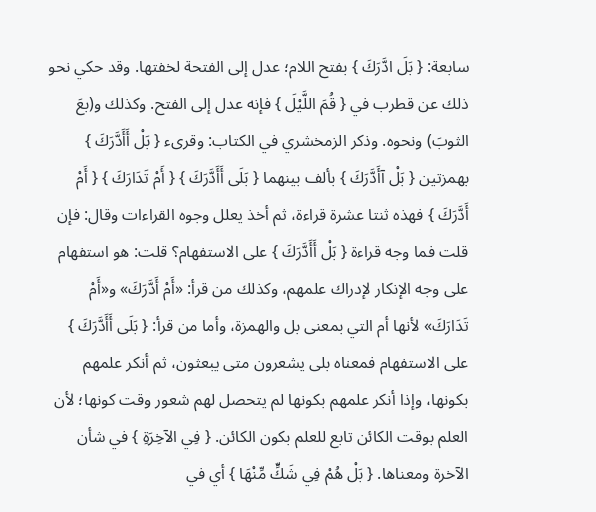سابعة: { بَلَ ادَّرَكَ } بفتح اللام؛ عدل إلى الفتحة لخفتها. وقد حكي نحو ذلك عن قطرب في { قُمَ اللَّيْلَ } فإنه عدل إلى الفتح. وكذلك و(بعَ الثوبَ) ونحوه. وذكر الزمخشري في الكتاب: وقرىء { بَلْ أَأَدَّرَكَ } بهمزتين { بَلْ آأَدَّرَكَ } بألف بينهما { بَلَى أَأَدَّرَكَ } { أَمْ تَدَارَكَ } { أَمْ أَدَّرَكَ } فهذه ثنتا عشرة قراءة، ثم أخذ يعلل وجوه القراءات وقال: فإن قلت فما وجه قراءة { بَلْ أَأَدَّرَكَ } على الاستفهام؟ قلت: هو استفهام على وجه الإنكار لإدراك علمهم، وكذلك من قرأ: «أَمْ أَدَّرَكَ» و«أَمْ تَدَارَكَ» لأنها أم التي بمعنى بل والهمزة، وأما من قرأ: { بَلَى أَأَدَّرَكَ } على الاستفهام فمعناه بلى يشعرون متى يبعثون، ثم أنكر علمهم بكونها، وإذا أنكر علمهم بكونها لم يتحصل لهم شعور وقت كونها؛ لأن العلم بوقت الكائن تابع للعلم بكون الكائن. { فِي الآخِرَةِ } في شأن الآخرة ومعناها. { بَلْ هُمْ فِي شَكٍّ مِّنْهَا } أي في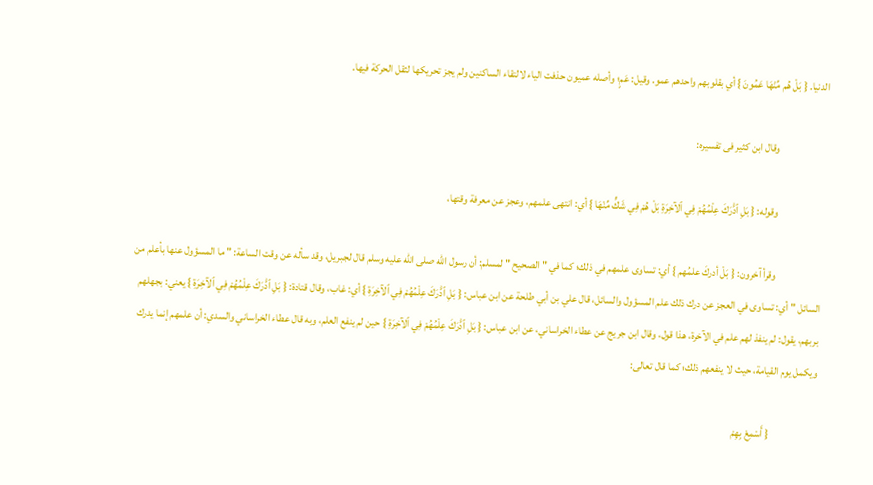الدنيا. { بَلْ هُم مِّنْهَا عَمُونَ } أي بقلوبهم واحدهم عمو. وقيل: عَمٍ؛ وأصله عميون حذفت الياء لالتقاء الساكنين ولم يجز تحريكها لثقل الحركة فيها.

                      وقال ابن كثير فى تفسيره:

                      وقوله: { بَلِ ٱدَّٰرَكَ عِلْمُهُمْ فِي ٱلآخِرَةِ بَلْ هُمْ فِي شَكٍّ مِّنْهَا } أي: انتهى علمهم، وعجز عن معرفة وقتها،

                      وقرأ آخرون: { بَلْ أدركَ علمُهم } أي: تساوى علمهم في ذلك؛ كما في " الصحيح " لمسلم: أن رسول الله صلى الله عليه وسلم قال لجبريل، وقد سأله عن وقت الساعة: " ما المسؤول عنها بأعلم من السائل " أي: تساوى في العجز عن درك ذلك علم المسؤول والسائل، قال علي بن أبي طلحة عن ابن عباس: { بَلِ ٱدَّٰرَكَ عِلْمُهُمْ فِي ٱلآخِرَةِ } أي: غاب، وقال قتادة: { بَلِ ٱدَّٰرَكَ عِلْمُهُمْ فِي ٱلآخِرَةِ } يعني: بجهلهم بربهم، يقول: لم ينفذ لهم علم في الآخرة، هذا قول، وقال ابن جريج عن عطاء الخراساني، عن ابن عباس: { بَلِ ٱدَّٰرَكَ عِلْمُهُمْ فِي ٱلآخِرَةِ } حين لم ينفع العلم، وبه قال عطاء الخراساني والسدي: أن علمهم إنما يدرك ويكمل يوم القيامة، حيث لا ينفعهم ذلك؛ كما قال تعالى:

                      { أَسْمِعْ بِهِمْ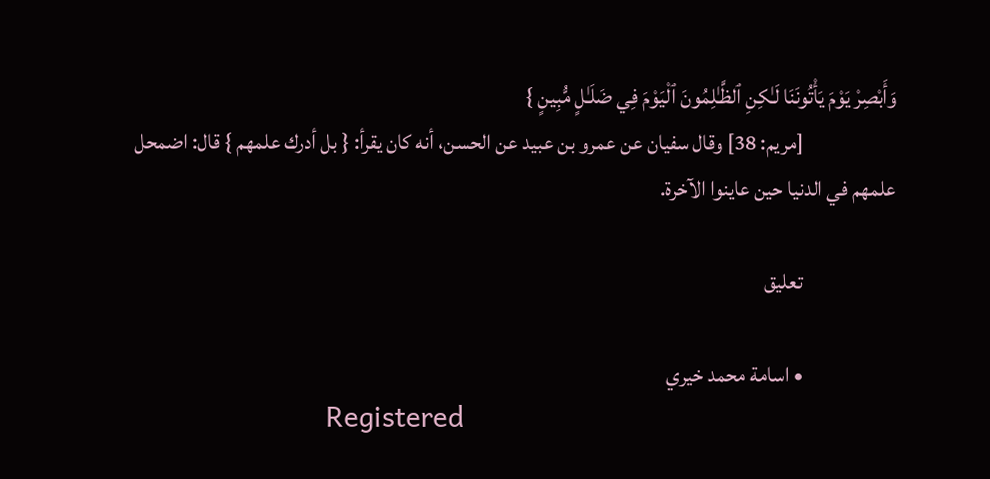وَأَبْصِرْ يَوْمَ يَأْتُونَنَا لَـٰكِنِ ٱلظَّـٰلِمُونَ ٱلْيَوْمَ فِي ضَلَـٰلٍ مُّبِينٍ }
                      [مريم: 38] وقال سفيان عن عمرو بن عبيد عن الحسن، أنه كان يقرأ: { بل أدرك علمهم } قال: اضمحل علمهم في الدنيا حين عاينوا الآخرة.

                      تعليق

                      • اسامة محمد خيري
                        Registered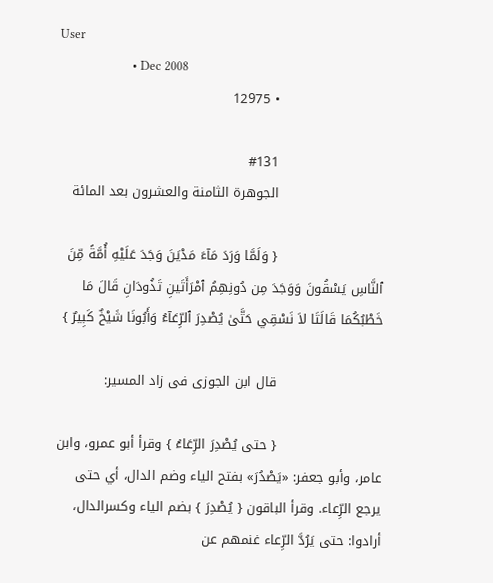User
                        • Dec 2008
                        • 12975

                        #131
                        الجوهرة الثامنة والعشرون بعد المائة

                        { وَلَمَّا وَرَدَ مَآءَ مَدْيَنَ وَجَدَ عَلَيْهِ أُمَّةً مِّنَ ٱلنَّاسِ يَسْقُونَ وَوَجَدَ مِن دُونِهِمُ ٱمْرَأَتَينِ تَذُودَانِ قَالَ مَا خَطْبُكُمَا قَالَتَا لاَ نَسْقِي حَتَّىٰ يُصْدِرَ ٱلرِّعَآءُ وَأَبُونَا شَيْخٌ كَبِيرٌ }

                        قال ابن الجوزى فى زاد المسير:

                        { حتى يُصْدِرَ الرِّعَاءُ } وقرأ أبو عمرو، وابن عامر، وأبو جعفر: «يَصْدُرَ» بفتح الياء وضم الدال، أي حتى يرجع الرِّعاء. وقرأ الباقون { يُصْدِرَ } بضم الياء وكسرالدال، أرادوا: حتى يَرُدَّ الرِّعاء غنمهم عن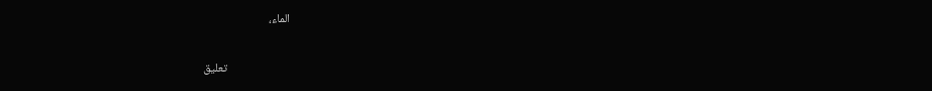الماء،

                        تعليق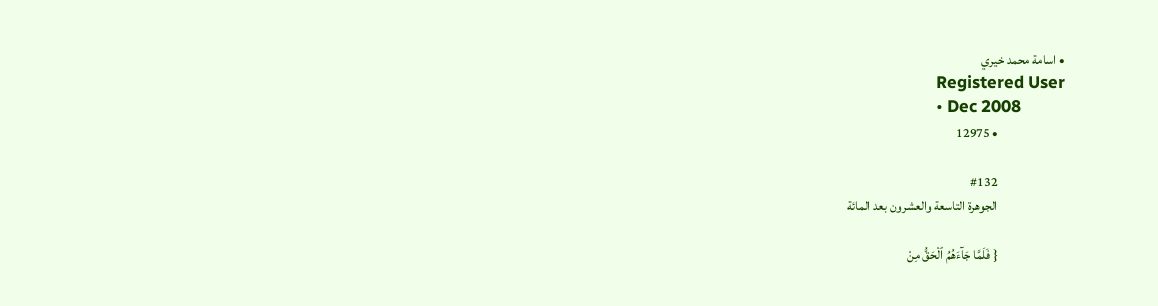• اسامة محمد خيري
                          Registered User
                          • Dec 2008
                          • 12975

                          #132
                          الجوهرة التاسعة والعشرون بعد المائة

                          { فَلَمَّا جَآءَهُمُ ٱلْحَقُّ مِنْ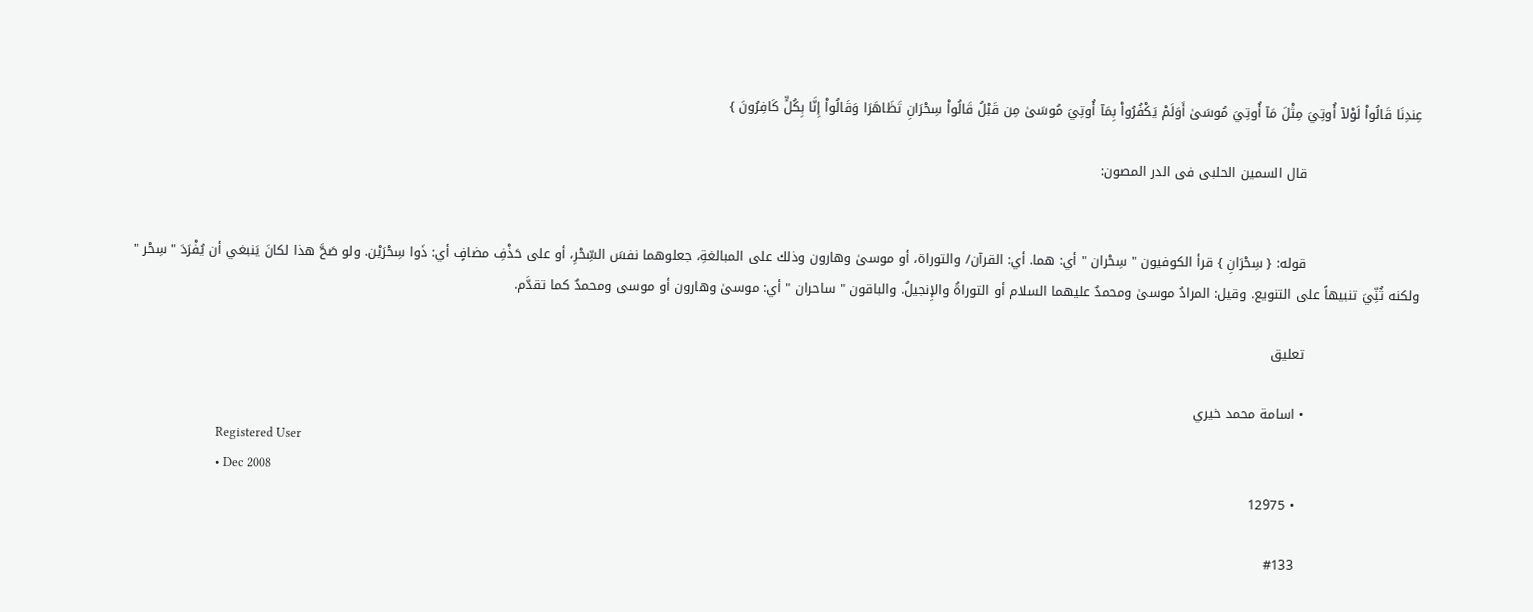عِندِنَا قَالُواْ لَوْلاۤ أُوتِيَ مِثْلَ مَآ أُوتِيَ مُوسَىٰ أَوَلَمْ يَكْفُرُواْ بِمَآ أُوتِيَ مُوسَىٰ مِن قَبْلُ قَالُواْ سِحْرَانِ تَظَاهَرَا وَقَالُواْ إِنَّا بِكُلٍّ كَافِرُونَ }

                          قال السمين الحلبى فى الدر المصون:


                          قوله: { سِحْرَانِ } قرأ الكوفيون " سِحْران " أي: هما. أي: القرآن/ والتوراة، أو موسىٰ وهارون وذلك على المبالغةِ، جعلوهما نفسَ السِّحْرِ، أو على حَذْفِ مضافٍ أي: ذَوا سِحْرَيْن. ولو صَحَّ هذا لكانَ يَنبغي أن يُفْرَدَ " سِحْر " ولكنه ثُنِّيَ تنبيهاً على التنويع. وقيل: المرادُ موسىٰ ومحمدٌ عليهما السلام أو التوراةُ والإِنجيلُ. والباقون " ساحران " أي: موسىٰ وهارون أو موسى ومحمدٌ كما تقدَّم.

                          تعليق

                          • اسامة محمد خيري
                            Registered User
                            • Dec 2008
                            • 12975

                            #133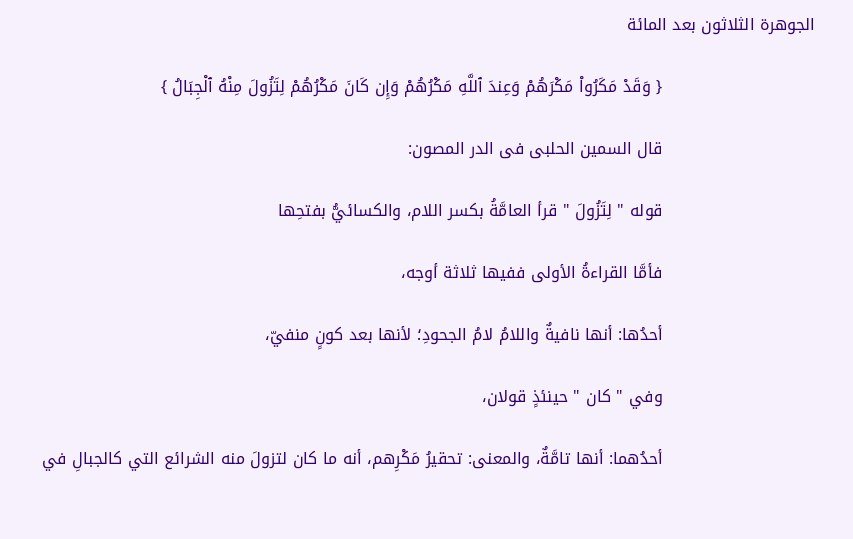الجوهرة الثلاثون بعد المائة

                            { وَقَدْ مَكَرُواْ مَكْرَهُمْ وَعِندَ ٱللَّهِ مَكْرُهُمْ وَإِن كَانَ مَكْرُهُمْ لِتَزُولَ مِنْهُ ٱلْجِبَالُ }

                            قال السمين الحلبى فى الدر المصون:

                            قوله " لِتَزُولَ " قرأ العامَّةُ بكسر اللام، والكسائيُّ بفتحِها

                            فأمَّا القراءةُ الأولى ففيها ثلاثة أوجه،

                            أحدُها: أنها نافيةٌ واللامُ لامُ الجحودِ؛ لأنها بعد كونٍ منفيّ،

                            وفي " كان " حينئذٍ قولان،

                            أحدُهما: أنها تامَّةٌ، والمعنى: تحقيرُ مَكْرِهم، أنه ما كان لتزولَ منه الشرائع التي كالجبالِ في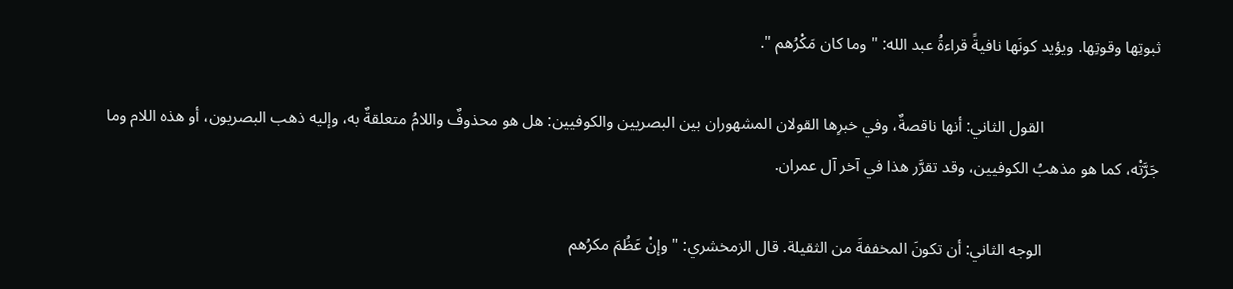ثبوتِها وقوتِها. ويؤيد كونَها نافيةً قراءةُ عبد الله: " وما كان مَكْرُهم ".

                            القول الثاني: أنها ناقصةٌ، وفي خبرِها القولان المشهوران بين البصريين والكوفيين: هل هو محذوفٌ واللامُ متعلقةٌ به، وإليه ذهب البصريون، أو هذه اللام وما جَرَّتْه، كما هو مذهبُ الكوفيين، وقد تقرَّر هذا في آخر آل عمران.

                            الوجه الثاني: أن تكونَ المخففةَ من الثقيلة. قال الزمخشري: " وإنْ عَظُمَ مكرُهم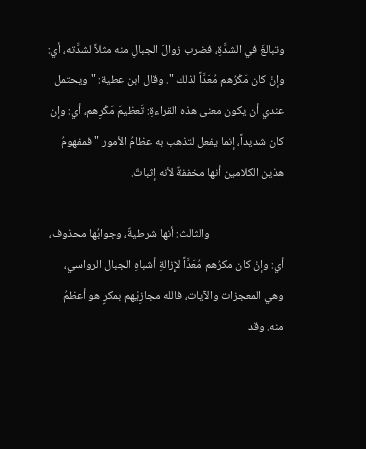وتبالغَ في الشدَّةِ، فضرب زوالَ الجبالِ منه مثلاً لشدَّته، أي: وإنْ كان مَكْرُهم مُعَدَّاً لذلك ". وقال ابن عطية: " ويحتمل عندي أن يكون معنى هذه القراءةِ: تَعظيمَ مَكْرِهم، أي: وإن كان شديداً، إنما يفعل لتذهب به عظامُ الأمور " فمفهومُ هذين الكلامين أنها مخففةٌ لأنه إثباتٌ.

                            والثالث: أنها شرطيةٌ، وجوابُها محذوف، أي: وإنْ كان مكرُهم مُعَدَّاً لإِزالةِ أشباهِ الجبال الرواسي، وهي المعجزات والآيات، فالله مجازِيْهم بمكرٍ هو أعظمُ منه. وقد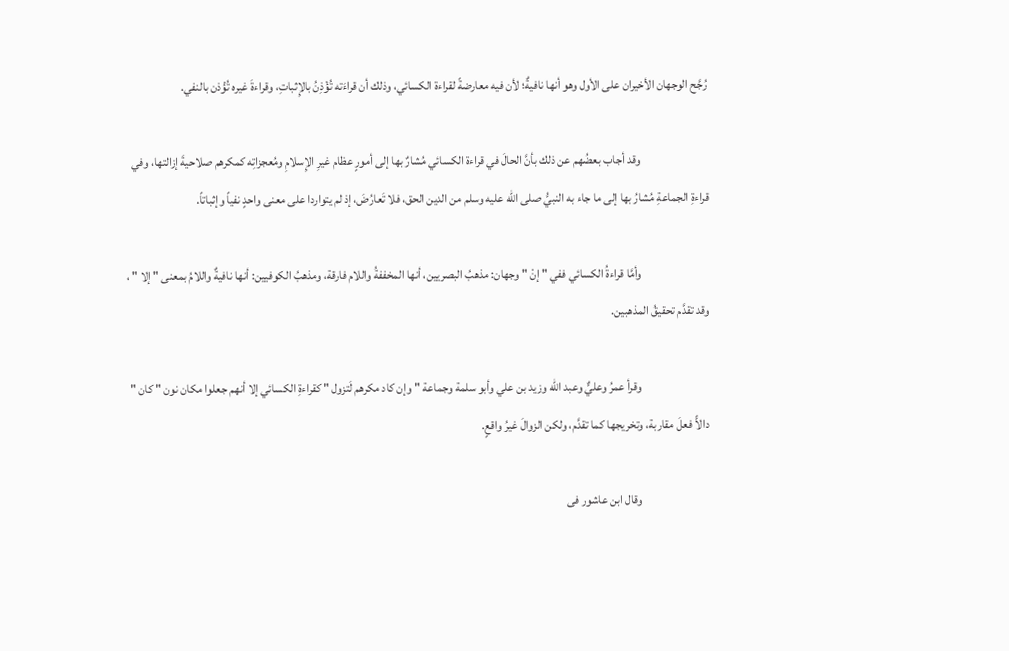رُجَّح الوجهان الأخيران على الأول وهو أنها نافيةٌ؛ لأن فيه معارضةً لقراءة الكسائي، وذلك أن قراءَته تُؤْذِنُ بالإِثباتِ، وقراءةَ غيره تُؤْذن بالنفي.

                            وقد أجاب بعضُهم عن ذلك بأنَّ الحالَ في قراءة الكسائي مُشارٌ بها إلى أمورٍ عظام غيرِ الإِسلامِ ومُعجزاتِه كمكرهم صلاحيةَ إزالتها، وفي قراءةِ الجماعةِ مُشارُ بها إلى ما جاء به النبيُّ صلى الله عليه وسلم من الدين الحق، فلا تَعارُضَ، إذ لم يتواردا على معنى واحدٍ نفياً وإثباتاً.

                            وأمَّا قراءةُ الكسائي ففي " إنْ " وجهان: مذهبُ البصريين، أنها المخففةُ واللام فارقة، ومذهبُ الكوفيين: أنها نافيةٌ واللامُ بمعنى " إلا " ، وقد تقدَّم تحقيقُ المذهبين.

                            وقرأ عمرُ وعليٌّ وعبد الله وزيد بن علي وأبو سلمة وجماعة " وإن كاد مكرهم لَتزول " كقراءةِ الكسائي إلا أنهم جعلوا مكان نون " كان " دالاًّ فعلَ مقاربة، وتخريجها كما تقدَّم، ولكن الزوالَ غيرُ واقعٍ.

                            وقال ابن عاشور فى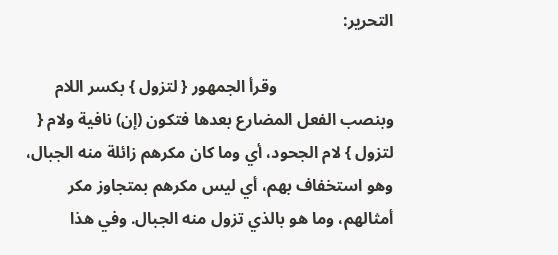التحرير:

                            وقرأ الجمهور { لتزول } بكسر اللام وبنصب الفعل المضارع بعدها فتكون (إن) نافية ولام { لتزول } لام الجحود، أي وما كان مكرهم زائلة منه الجبال، وهو استخفاف بهم، أي ليس مكرهم بمتجاوز مكر أمثالهم، وما هو بالذي تزول منه الجبال. وفي هذا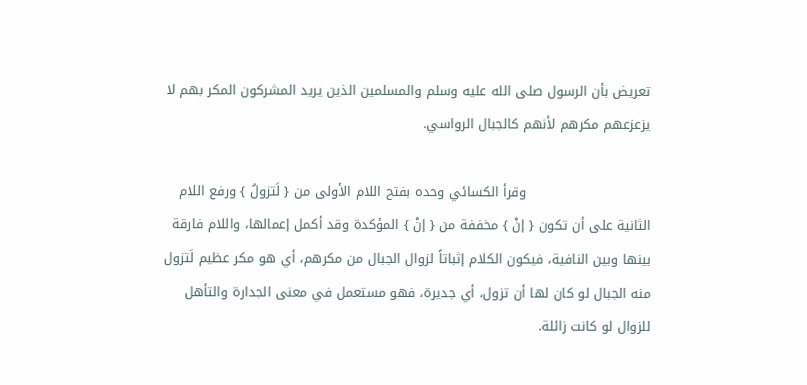تعريض بأن الرسول صلى الله عليه وسلم والمسلمين الذين يريد المشركون المكر بهم لا يزعزعهم مكرهم لأنهم كالجبال الرواسي.

                            وقرأ الكسائي وحده بفتح اللام الأولى من { لَتزولُ } ورفع اللام الثانية على أن تكون { إنْ } مخففة من { إنْ } المؤكدة وقد أكمل إعمالها، واللام فارقة بينها وبين النافية، فيكون الكلام إثباتاً لزوال الجبال من مكرهم، أي هو مكر عظيم لَتزول منه الجبال لو كان لها أن تزول، أي جديرة، فهو مستعمل في معنى الجدارة والتأهل للزوال لو كانت زائلة.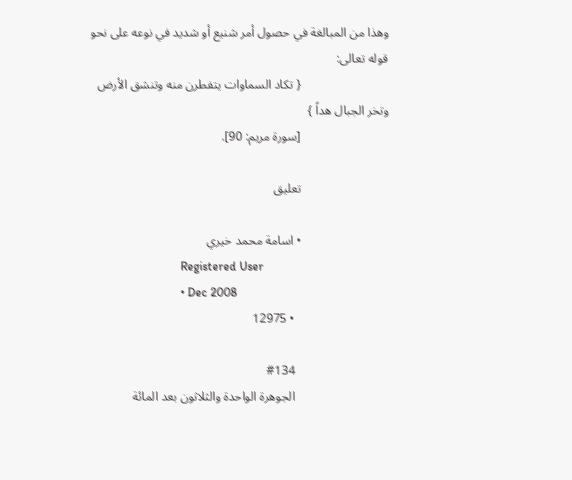وهذا من المبالغة في حصول أمر شنيع أو شديد في نوعه على نحو قوله تعالى:
                            { تكاد السماوات يتفطرن منه وتنشق الأرض وتخر الجبال هداً }
                            [سورة مريم: 90].

                            تعليق

                            • اسامة محمد خيري
                              Registered User
                              • Dec 2008
                              • 12975

                              #134
                              الجوهرة الواحدة والثلاثون بعد المائة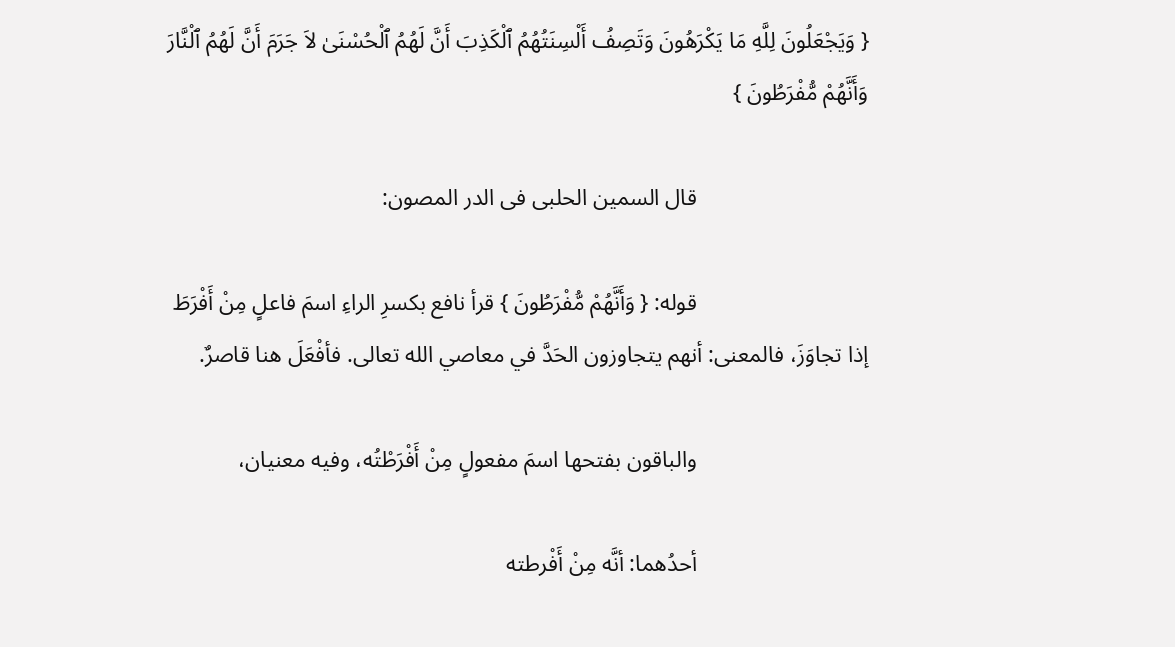{ وَيَجْعَلُونَ لِلَّهِ مَا يَكْرَهُونَ وَتَصِفُ أَلْسِنَتُهُمُ ٱلْكَذِبَ أَنَّ لَهُمُ ٱلْحُسْنَىٰ لاَ جَرَمَ أَنَّ لَهُمُ ٱلْنَّارَ وَأَنَّهُمْ مُّفْرَطُونَ }

                              قال السمين الحلبى فى الدر المصون:

                              قوله: { وَأَنَّهُمْ مُّفْرَطُونَ } قرأ نافع بكسرِ الراءِ اسمَ فاعلٍ مِنْ أَفْرَطَ إذا تجاوَزَ، فالمعنى: أنهم يتجاوزون الحَدَّ في معاصي الله تعالى. فأفْعَلَ هنا قاصرٌ.

                              والباقون بفتحها اسمَ مفعولٍ مِنْ أَفْرَطْتُه، وفيه معنيان،

                              أحدُهما: أنَّه مِنْ أَفْرطته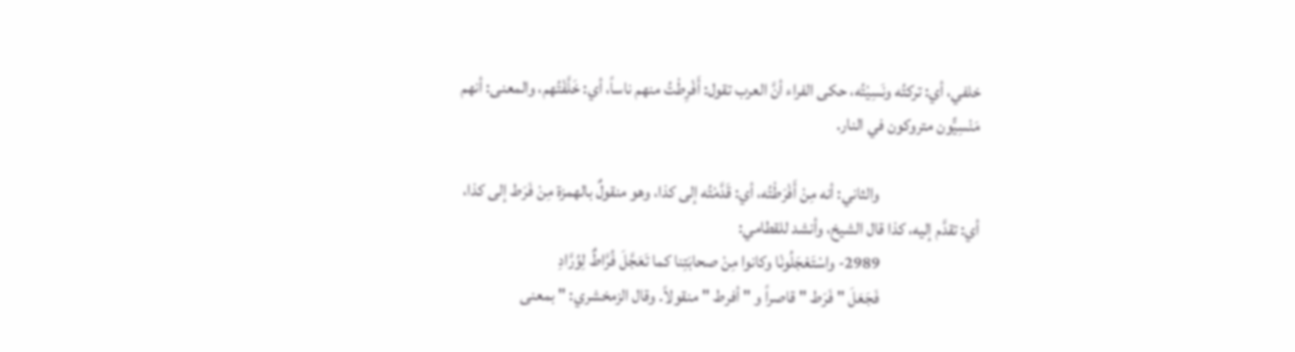خلفي، أي: تركتُه ونَسِيْتُه، حكى الفراء أنَّ العرب تقول: أَفْرِطْتُ منهم ناساً، أي: خَلَّفْتُهم، والمعنى: أنهم مَنْسِيًّون متروكون في النار.

                              والثاني: أنه مِنْ أَفْرَطْتُه، أي: قَدَّمْتُه إلى كذا، وهو منقولٌ بالهمزة مِنْ فَرَط إلى كذا، أي: تقدَّم إليه، كذا قال الشيخ، وأنشد للقطامي:
                              2989- واسْتَعْجَلُونْا وكانوا مِنْ صحابَتِنا كما تَعَجَّلَ فُرَّاطٌ لِوُرَّادِ
                              فَجَعَلَ " فَرَط " قاصراً و " أفرط " منقولاً. وقال الزمخشري: " بمعنى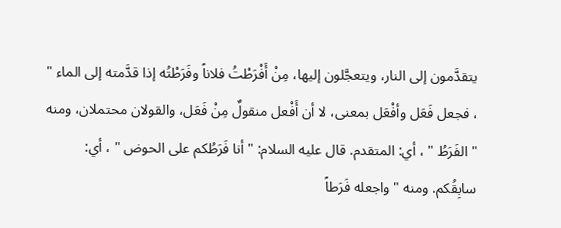يتقدَّمون إلى النار، ويتعجَّلون إليها، مِنْ أَفْرَطْتُ فلاناً وفَرَطْتُه إذا قدَّمته إلى الماء " ، فجعل فَعَل وأفْعَل بمعنى، لا أن أَفْعل منقولٌ مِنْ فَعَل، والقولان محتملان، ومنه " الفَرَطُ " ، أي: المتقدم. قال عليه السلام: " أنا فَرَطُكم على الحوض " ، أي: سابِقُكم. ومنه " واجعله فَرَطاً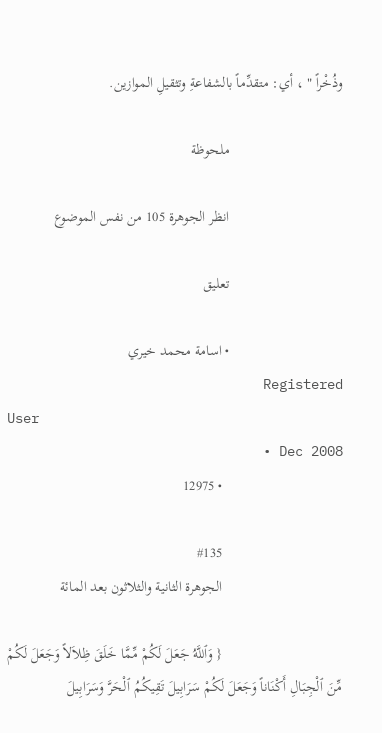وذُخْراً " ، أي: متقدِّماً بالشفاعةِ وتثقيلِ الموازين.

                              ملحوظة

                              انظر الجوهرة 105 من نفس الموضوع

                              تعليق

                              • اسامة محمد خيري
                                Registered User
                                • Dec 2008
                                • 12975

                                #135
                                الجوهرة الثانية والثلاثون بعد المائة

                                { وَٱللَّهُ جَعَلَ لَكُمْ مِّمَّا خَلَقَ ظِلاَلاً وَجَعَلَ لَكُمْ مِّنَ ٱلْجِبَالِ أَكْنَاناً وَجَعَلَ لَكُمْ سَرَابِيلَ تَقِيكُمُ ٱلْحَرَّ وَسَرَابِيلَ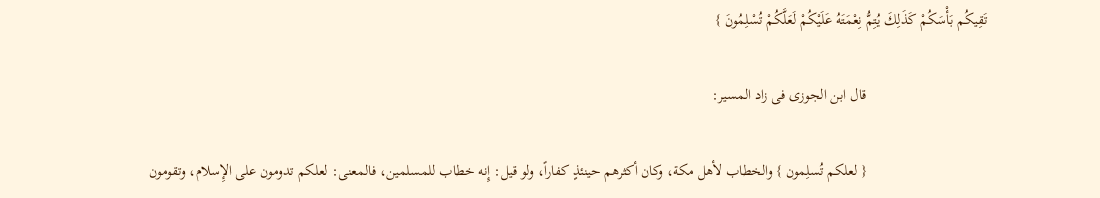تَقِيكُم بَأْسَكُمْ كَذَلِكَ يُتِمُّ نِعْمَتَهُ عَلَيْكُمْ لَعَلَّكُمْ تُسْلِمُونَ }

                                قال ابن الجوزى فى زاد المسير:

                                { لعلكم تُسلِمون } والخطاب لأهل مكة، وكان أكثرهم حينئذٍ كفاراً، ولو قيل: إِنه خطاب للمسلمين، فالمعنى: لعلكم تدومون على الإِسلام، وتقومون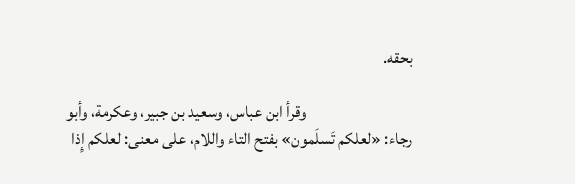بحقه.

                                وقرأ ابن عباس، وسعيد بن جبير، وعكرمة، وأبو رجاء: «لعلكم تَسلَمون» بفتح التاء واللام، على معنى: لعلكم إِذا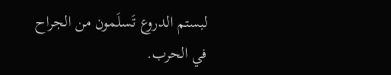لبستم الدروع تَسلَمون من الجراح في الحرب.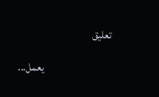تعليق

                                يعمل...